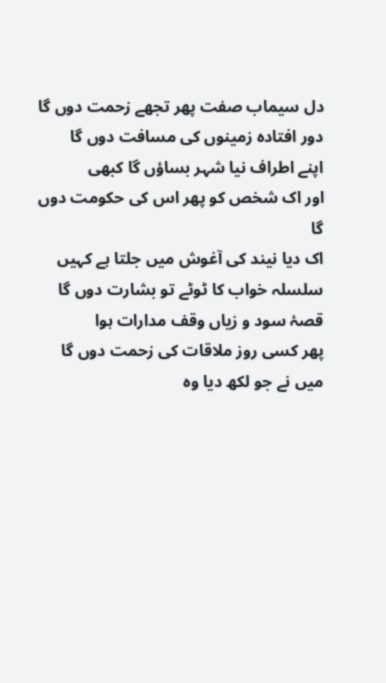دل سیماب صفت پھر تجھے زحمت دوں گا
دور افتادہ زمینوں کی مسافت دوں گا
اپنے اطراف نیا شہر بساؤں گا کبھی
اور اک شخص کو پھر اس کی حکومت دوں گا
اک دیا نیند کی آغوش میں جلتا ہے کہیں
سلسلہ خواب کا ٹوٹے تو بشارت دوں گا
قصۂ سود و زیاں وقف مدارات ہوا
پھر کسی روز ملاقات کی زحمت دوں گا
میں نے جو لکھ دیا وہ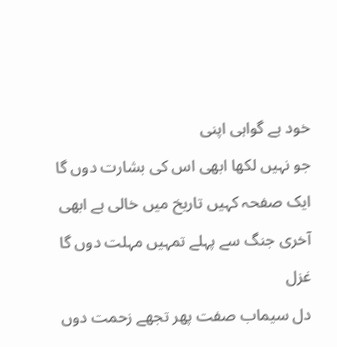خود ہے گواہی اپنی
جو نہیں لکھا ابھی اس کی بشارت دوں گا
ایک صفحہ کہیں تاریخ میں خالی ہے ابھی
آخری جنگ سے پہلے تمہیں مہلت دوں گا
غزل
دل سیماب صفت پھر تجھے زحمت دوں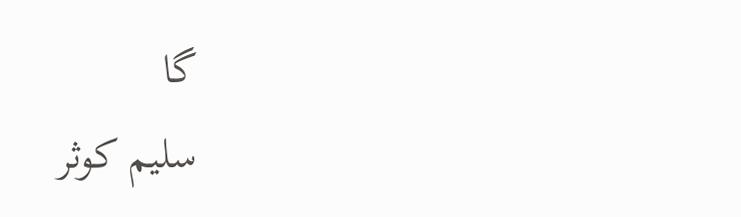گا
سلیم کوثر